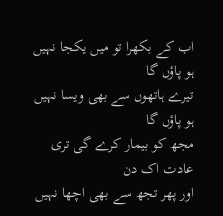اب کے بکھرا تو میں یکجا نہیں ہو پاؤں گا
تیرے ہاتھوں سے بھی ویسا نہیں ہو پاؤں گا
مجھ کو بیمار کرے گی تری عادت اک دن
اور پھر تجھ سے بھی اچھا نہیں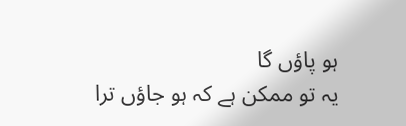ہو پاؤں گا
یہ تو ممکن ہے کہ ہو جاؤں ترا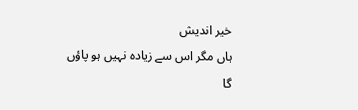خیر اندیش
ہاں مگر اس سے زیادہ نہیں ہو پاؤں گا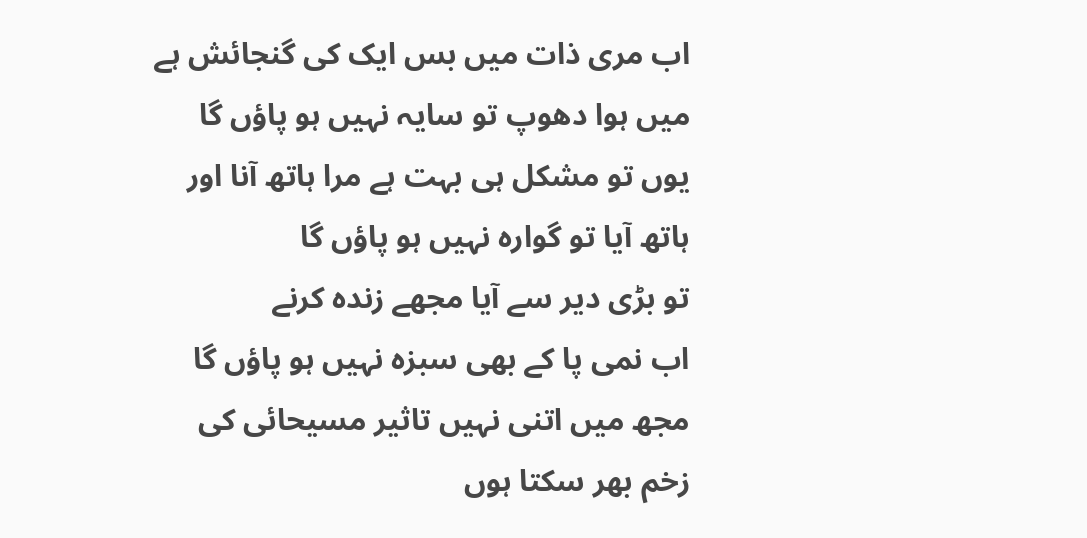اب مری ذات میں بس ایک کی گنجائش ہے
میں ہوا دھوپ تو سایہ نہیں ہو پاؤں گا
یوں تو مشکل ہی بہت ہے مرا ہاتھ آنا اور
ہاتھ آیا تو گوارہ نہیں ہو پاؤں گا
تو بڑی دیر سے آیا مجھے زندہ کرنے
اب نمی پا کے بھی سبزہ نہیں ہو پاؤں گا
مجھ میں اتنی نہیں تاثیر مسیحائی کی
زخم بھر سکتا ہوں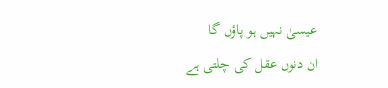عیسیٰ نہیں ہو پاؤں گا
ان دنوں عقل کی چلتی ہے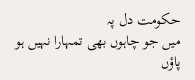حکومت دل پہ
میں جو چاہوں بھی تمہارا نہیں ہو پاؤں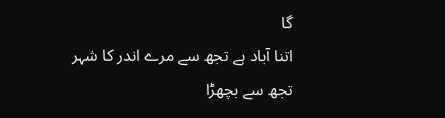گا
اتنا آباد ہے تجھ سے مرے اندر کا شہر
تجھ سے بچھڑا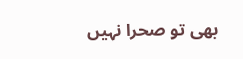بھی تو صحرا نہیں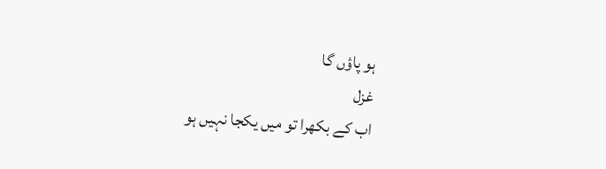ہو پاؤں گا
غزل
اب کے بکھرا تو میں یکجا نہیں ہو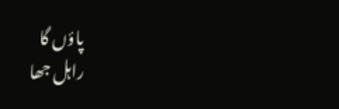پاؤں گا
راہل جھا